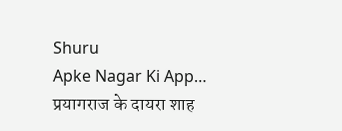Shuru
Apke Nagar Ki App…
प्रयागराज के दायरा शाह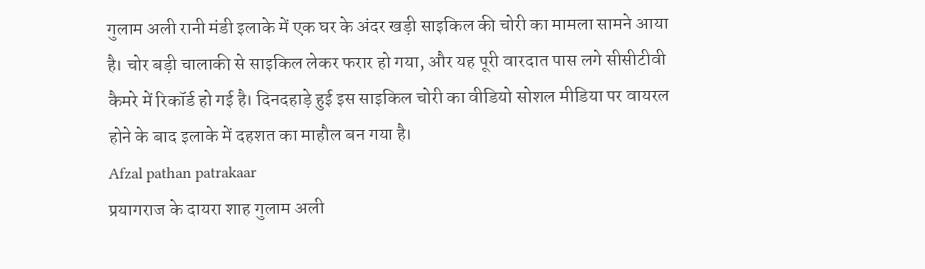गुलाम अली रानी मंडी इलाके में एक घर के अंदर खड़ी साइकिल की चोरी का मामला सामने आया है। चोर बड़ी चालाकी से साइकिल लेकर फरार हो गया, और यह पूरी वारदात पास लगे सीसीटीवी कैमरे में रिकॉर्ड हो गई है। दिनदहाड़े हुई इस साइकिल चोरी का वीडियो सोशल मीडिया पर वायरल होने के बाद इलाके में दहशत का माहौल बन गया है।
Afzal pathan patrakaar
प्रयागराज के दायरा शाह गुलाम अली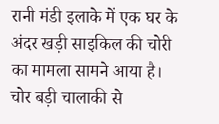रानी मंडी इलाके में एक घर के अंदर खड़ी साइकिल की चोरी का मामला सामने आया है। चोर बड़ी चालाकी से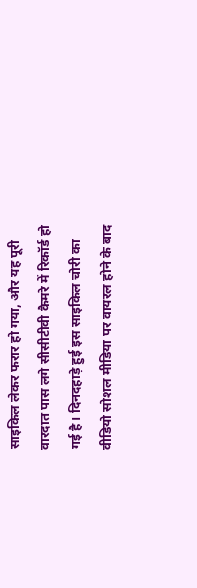साइकिल लेकर फरार हो गया, और यह पूरी वारदात पास लगे सीसीटीवी कैमरे में रिकॉर्ड हो गई है। दिनदहाड़े हुई इस साइकिल चोरी का वीडियो सोशल मीडिया पर वायरल होने के बाद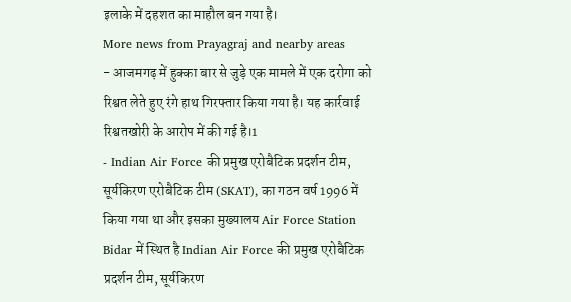इलाके में दहशत का माहौल बन गया है।
More news from Prayagraj and nearby areas
- आजमगढ़ में हुक्का बार से जुड़े एक मामले में एक दरोगा को रिश्वत लेते हुए रंगे हाथ गिरफ्तार किया गया है। यह कार्रवाई रिश्वतखोरी के आरोप में की गई है।1
- Indian Air Force की प्रमुख एरोबैटिक प्रदर्शन टीम, सूर्यकिरण एरोबैटिक टीम (SKAT), का गठन वर्ष 1996 में किया गया था और इसका मुख्यालय Air Force Station Bidar में स्थित है Indian Air Force की प्रमुख एरोबैटिक प्रदर्शन टीम, सूर्यकिरण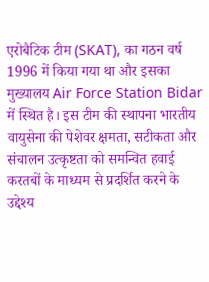एरोबैटिक टीम (SKAT), का गठन वर्ष 1996 में किया गया था और इसका मुख्यालय Air Force Station Bidar में स्थित है। इस टीम की स्थापना भारतीय वायुसेना की पेशेवर क्षमता, सटीकता और संचालन उत्कृष्टता को समन्वित हवाई करतबों के माध्यम से प्रदर्शित करने के उद्देश्य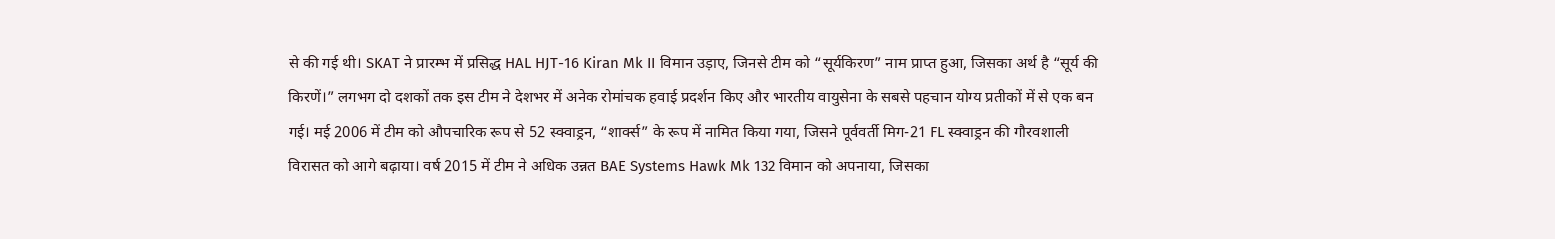से की गई थी। SKAT ने प्रारम्भ में प्रसिद्ध HAL HJT-16 Kiran Mk II विमान उड़ाए, जिनसे टीम को “सूर्यकिरण” नाम प्राप्त हुआ, जिसका अर्थ है “सूर्य की किरणें।” लगभग दो दशकों तक इस टीम ने देशभर में अनेक रोमांचक हवाई प्रदर्शन किए और भारतीय वायुसेना के सबसे पहचान योग्य प्रतीकों में से एक बन गई। मई 2006 में टीम को औपचारिक रूप से 52 स्क्वाड्रन, “शार्क्स” के रूप में नामित किया गया, जिसने पूर्ववर्ती मिग-21 FL स्क्वाड्रन की गौरवशाली विरासत को आगे बढ़ाया। वर्ष 2015 में टीम ने अधिक उन्नत BAE Systems Hawk Mk 132 विमान को अपनाया, जिसका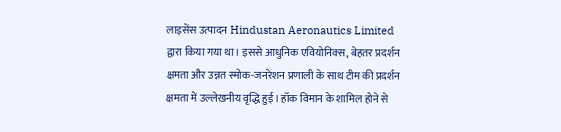लाइसेंस उत्पादन Hindustan Aeronautics Limited द्वारा किया गया था। इससे आधुनिक एवियोनिक्स, बेहतर प्रदर्शन क्षमता और उन्नत स्मोक-जनरेशन प्रणाली के साथ टीम की प्रदर्शन क्षमता में उल्लेखनीय वृद्धि हुई। हॉक विमान के शामिल होने से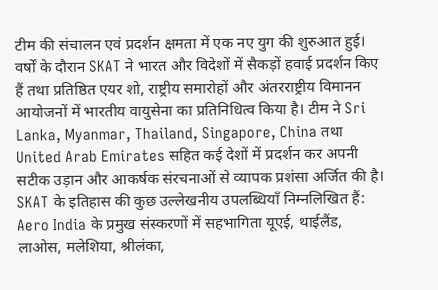टीम की संचालन एवं प्रदर्शन क्षमता में एक नए युग की शुरुआत हुई। वर्षों के दौरान SKAT ने भारत और विदेशों में सैकड़ों हवाई प्रदर्शन किए हैं तथा प्रतिष्ठित एयर शो, राष्ट्रीय समारोहों और अंतरराष्ट्रीय विमानन आयोजनों में भारतीय वायुसेना का प्रतिनिधित्व किया है। टीम ने Sri Lanka, Myanmar, Thailand, Singapore, China तथा United Arab Emirates सहित कई देशों में प्रदर्शन कर अपनी सटीक उड़ान और आकर्षक संरचनाओं से व्यापक प्रशंसा अर्जित की है। SKAT के इतिहास की कुछ उल्लेखनीय उपलब्धियाँ निम्नलिखित हैं: Aero India के प्रमुख संस्करणों में सहभागिता यूएई, थाईलैंड, लाओस, मलेशिया, श्रीलंका,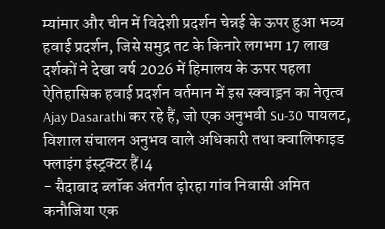म्यांमार और चीन में विदेशी प्रदर्शन चेन्नई के ऊपर हुआ भव्य हवाई प्रदर्शन, जिसे समुद्र तट के किनारे लगभग 17 लाख दर्शकों ने देखा वर्ष 2026 में हिमालय के ऊपर पहला ऐतिहासिक हवाई प्रदर्शन वर्तमान में इस स्क्वाड्रन का नेतृत्व Ajay Dasarathi कर रहे हैं, जो एक अनुभवी Su-30 पायलट, विशाल संचालन अनुभव वाले अधिकारी तथा क्वालिफाइड फ्लाइंग इंस्ट्रक्टर हैं।4
- सैदाबाद ब्लॉक अंतर्गत ढ़ोरहा गांव निवासी अमित कनौजिया एक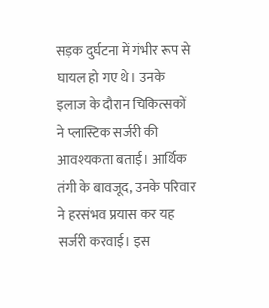सड़क दुर्घटना में गंभीर रूप से घायल हो गए थे। उनके इलाज के दौरान चिकित्सकों ने प्लास्टिक सर्जरी की आवश्यकता बताई। आर्थिक तंगी के बावजूद, उनके परिवार ने हरसंभव प्रयास कर यह सर्जरी करवाई। इस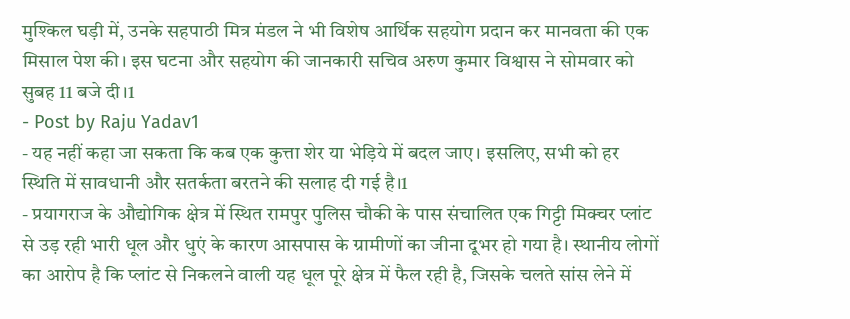मुश्किल घड़ी में, उनके सहपाठी मित्र मंडल ने भी विशेष आर्थिक सहयोग प्रदान कर मानवता की एक मिसाल पेश की। इस घटना और सहयोग की जानकारी सचिव अरुण कुमार विश्वास ने सोमवार को सुबह 11 बजे दी।1
- Post by Raju Yadav1
- यह नहीं कहा जा सकता कि कब एक कुत्ता शेर या भेड़िये में बदल जाए। इसलिए, सभी को हर स्थिति में सावधानी और सतर्कता बरतने की सलाह दी गई है।1
- प्रयागराज के औद्योगिक क्षेत्र में स्थित रामपुर पुलिस चौकी के पास संचालित एक गिट्टी मिक्चर प्लांट से उड़ रही भारी धूल और धुएं के कारण आसपास के ग्रामीणों का जीना दूभर हो गया है। स्थानीय लोगों का आरोप है कि प्लांट से निकलने वाली यह धूल पूरे क्षेत्र में फैल रही है, जिसके चलते सांस लेने में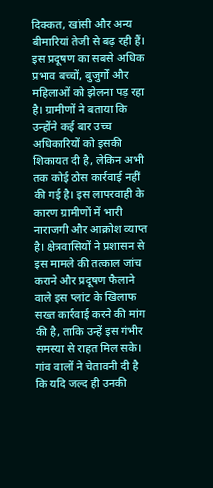दिक्कत, खांसी और अन्य बीमारियां तेजी से बढ़ रही हैं। इस प्रदूषण का सबसे अधिक प्रभाव बच्चों, बुजुर्गों और महिलाओं को झेलना पड़ रहा है। ग्रामीणों ने बताया कि उन्होंने कई बार उच्च अधिकारियों को इसकी शिकायत दी है, लेकिन अभी तक कोई ठोस कार्रवाई नहीं की गई है। इस लापरवाही के कारण ग्रामीणों में भारी नाराजगी और आक्रोश व्याप्त है। क्षेत्रवासियों ने प्रशासन से इस मामले की तत्काल जांच कराने और प्रदूषण फैलाने वाले इस प्लांट के खिलाफ सख्त कार्रवाई करने की मांग की है, ताकि उन्हें इस गंभीर समस्या से राहत मिल सके। गांव वालों ने चेतावनी दी है कि यदि जल्द ही उनकी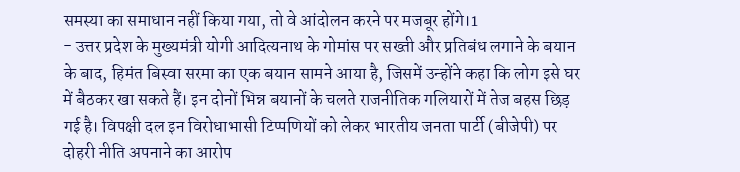समस्या का समाधान नहीं किया गया, तो वे आंदोलन करने पर मजबूर होंगे।1
- उत्तर प्रदेश के मुख्यमंत्री योगी आदित्यनाथ के गोमांस पर सख्ती और प्रतिबंध लगाने के बयान के बाद, हिमंत बिस्वा सरमा का एक बयान सामने आया है, जिसमें उन्होंने कहा कि लोग इसे घर में बैठकर खा सकते हैं। इन दोनों भिन्न बयानों के चलते राजनीतिक गलियारों में तेज बहस छिड़ गई है। विपक्षी दल इन विरोधाभासी टिप्पणियों को लेकर भारतीय जनता पार्टी (बीजेपी) पर दोहरी नीति अपनाने का आरोप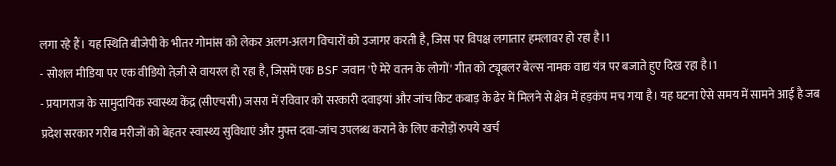लगा रहे हैं। यह स्थिति बीजेपी के भीतर गोमांस को लेकर अलग-अलग विचारों को उजागर करती है, जिस पर विपक्ष लगातार हमलावर हो रहा है।1
- सोशल मीडिया पर एक वीडियो तेज़ी से वायरल हो रहा है, जिसमें एक BSF जवान 'ऐ मेरे वतन के लोगों' गीत को ट्यूबलर बेल्स नामक वाद्य यंत्र पर बजाते हुए दिख रहा है।1
- प्रयागराज के सामुदायिक स्वास्थ्य केंद्र (सीएचसी) जसरा में रविवार को सरकारी दवाइयां और जांच किट कबाड़ के ढेर में मिलने से क्षेत्र में हड़कंप मच गया है। यह घटना ऐसे समय में सामने आई है जब प्रदेश सरकार गरीब मरीजों को बेहतर स्वास्थ्य सुविधाएं और मुफ्त दवा-जांच उपलब्ध कराने के लिए करोड़ों रुपये खर्च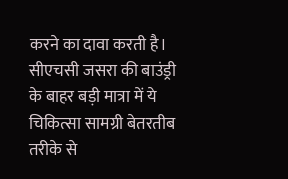करने का दावा करती है। सीएचसी जसरा की बाउंड्री के बाहर बड़ी मात्रा में ये चिकित्सा सामग्री बेतरतीब तरीके से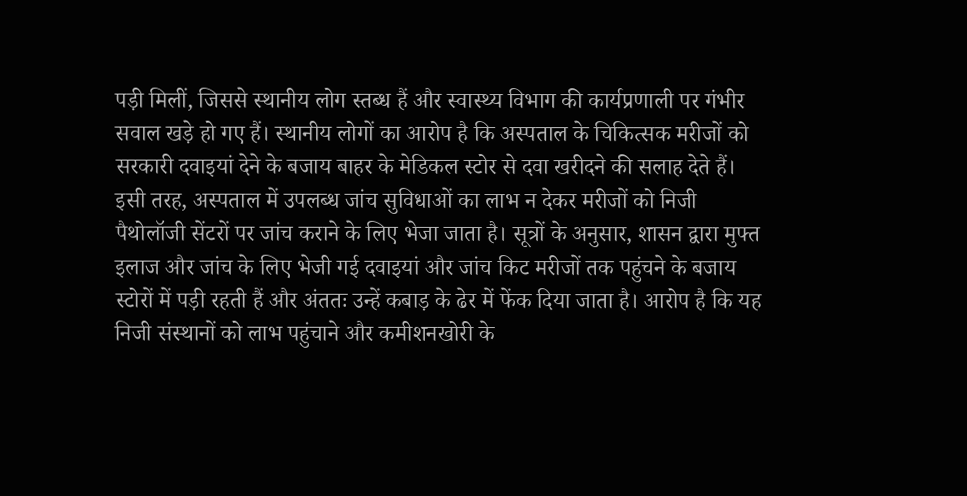पड़ी मिलीं, जिससे स्थानीय लोग स्तब्ध हैं और स्वास्थ्य विभाग की कार्यप्रणाली पर गंभीर सवाल खड़े हो गए हैं। स्थानीय लोगों का आरोप है कि अस्पताल के चिकित्सक मरीजों को सरकारी दवाइयां देने के बजाय बाहर के मेडिकल स्टोर से दवा खरीदने की सलाह देते हैं। इसी तरह, अस्पताल में उपलब्ध जांच सुविधाओं का लाभ न देकर मरीजों को निजी पैथोलॉजी सेंटरों पर जांच कराने के लिए भेजा जाता है। सूत्रों के अनुसार, शासन द्वारा मुफ्त इलाज और जांच के लिए भेजी गई दवाइयां और जांच किट मरीजों तक पहुंचने के बजाय स्टोरों में पड़ी रहती हैं और अंततः उन्हें कबाड़ के ढेर में फेंक दिया जाता है। आरोप है कि यह निजी संस्थानों को लाभ पहुंचाने और कमीशनखोरी के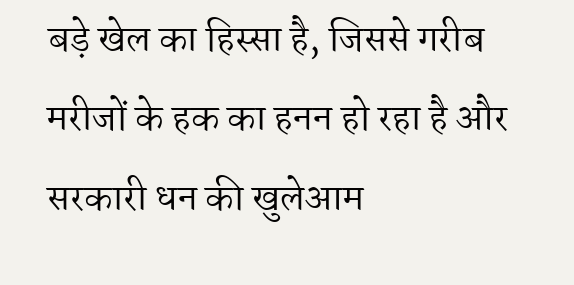बड़े खेल का हिस्सा है, जिससे गरीब मरीजों के हक का हनन हो रहा है और सरकारी धन की खुलेआम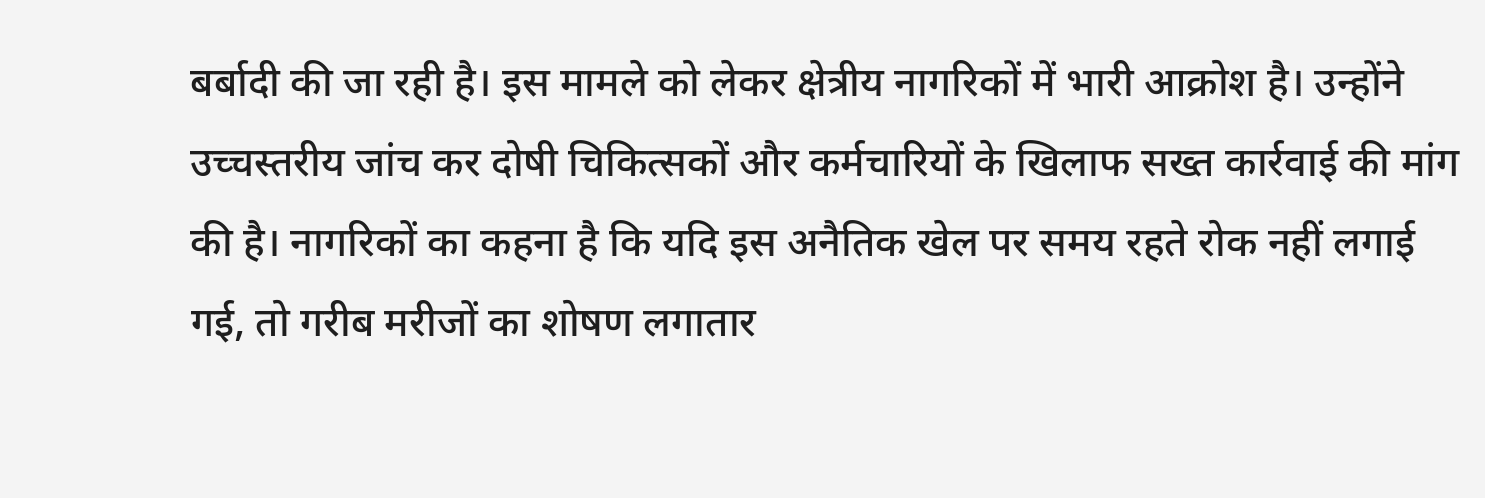बर्बादी की जा रही है। इस मामले को लेकर क्षेत्रीय नागरिकों में भारी आक्रोश है। उन्होंने उच्चस्तरीय जांच कर दोषी चिकित्सकों और कर्मचारियों के खिलाफ सख्त कार्रवाई की मांग की है। नागरिकों का कहना है कि यदि इस अनैतिक खेल पर समय रहते रोक नहीं लगाई गई, तो गरीब मरीजों का शोषण लगातार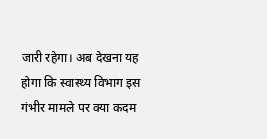जारी रहेगा। अब देखना यह होगा कि स्वास्थ्य विभाग इस गंभीर मामले पर क्या कदम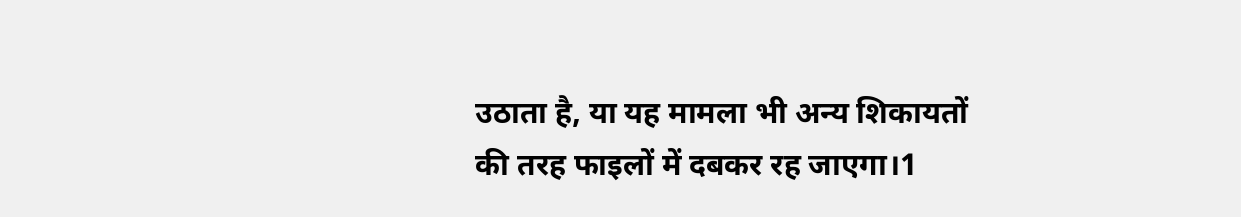उठाता है, या यह मामला भी अन्य शिकायतों की तरह फाइलों में दबकर रह जाएगा।1